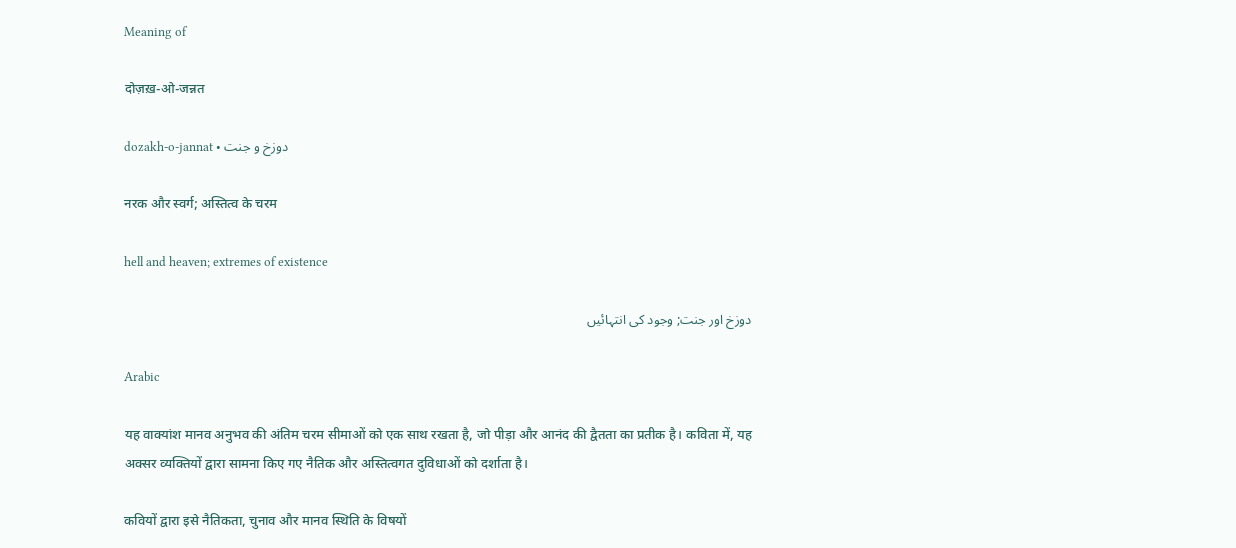Meaning of

दोज़ख़-ओ-जन्नत

dozakh-o-jannat • دوزخ و جنت

नरक और स्वर्ग; अस्तित्व के चरम

hell and heaven; extremes of existence

دوزخ اور جنت; وجود کی انتہائیں

Arabic

यह वाक्यांश मानव अनुभव की अंतिम चरम सीमाओं को एक साथ रखता है, जो पीड़ा और आनंद की द्वैतता का प्रतीक है। कविता में, यह अक्सर व्यक्तियों द्वारा सामना किए गए नैतिक और अस्तित्वगत दुविधाओं को दर्शाता है।

कवियों द्वारा इसे नैतिकता, चुनाव और मानव स्थिति के विषयों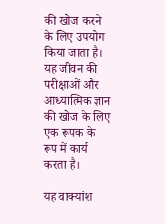की खोज करने के लिए उपयोग किया जाता है। यह जीवन की परीक्षाओं और आध्यात्मिक ज्ञान की खोज के लिए एक रूपक के रूप में कार्य करता है।

यह वाक्यांश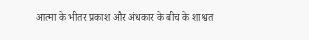आत्मा के भीतर प्रकाश और अंधकार के बीच के शाश्वत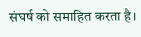संघर्ष को समाहित करता है।